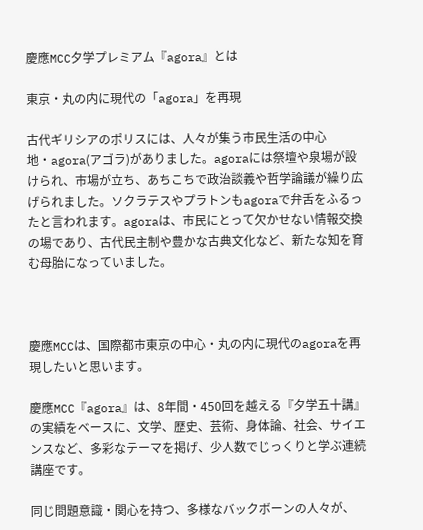慶應MCC夕学プレミアム『agora』とは

東京・丸の内に現代の「agora」を再現

古代ギリシアのポリスには、人々が集う市民生活の中心地・agora(アゴラ)がありました。agoraには祭壇や泉場が設けられ、市場が立ち、あちこちで政治談義や哲学論議が繰り広げられました。ソクラテスやプラトンもagoraで弁舌をふるったと言われます。agoraは、市民にとって欠かせない情報交換の場であり、古代民主制や豊かな古典文化など、新たな知を育む母胎になっていました。



慶應MCCは、国際都市東京の中心・丸の内に現代のagoraを再現したいと思います。

慶應MCC『agora』は、8年間・450回を越える『夕学五十講』の実績をベースに、文学、歴史、芸術、身体論、社会、サイエンスなど、多彩なテーマを掲げ、少人数でじっくりと学ぶ連続講座です。

同じ問題意識・関心を持つ、多様なバックボーンの人々が、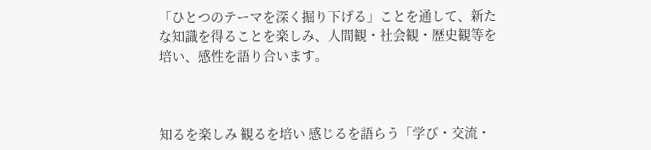「ひとつのテーマを深く掘り下げる」ことを通して、新たな知識を得ることを楽しみ、人間観・社会観・歴史観等を培い、感性を語り合います。



知るを楽しみ 観るを培い 感じるを語らう「学び・交流・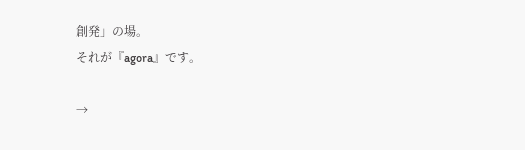創発」の場。
それが『agora』です。

→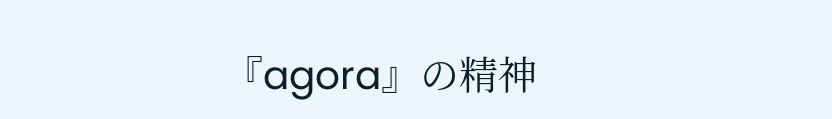『agora』の精神